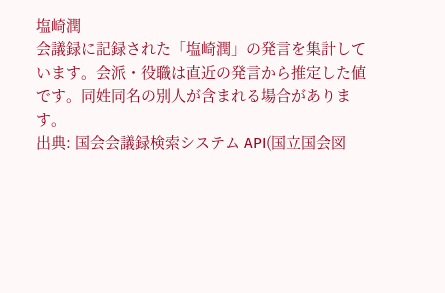塩崎潤
会議録に記録された「塩崎潤」の発言を集計しています。会派・役職は直近の発言から推定した値です。同姓同名の別人が含まれる場合があります。
出典: 国会会議録検索システム API(国立国会図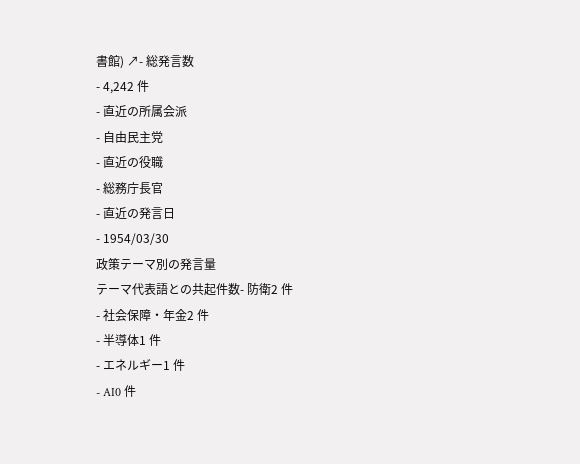書館) ↗- 総発言数
- 4,242 件
- 直近の所属会派
- 自由民主党
- 直近の役職
- 総務庁長官
- 直近の発言日
- 1954/03/30
政策テーマ別の発言量
テーマ代表語との共起件数- 防衛2 件
- 社会保障・年金2 件
- 半導体1 件
- エネルギー1 件
- AI0 件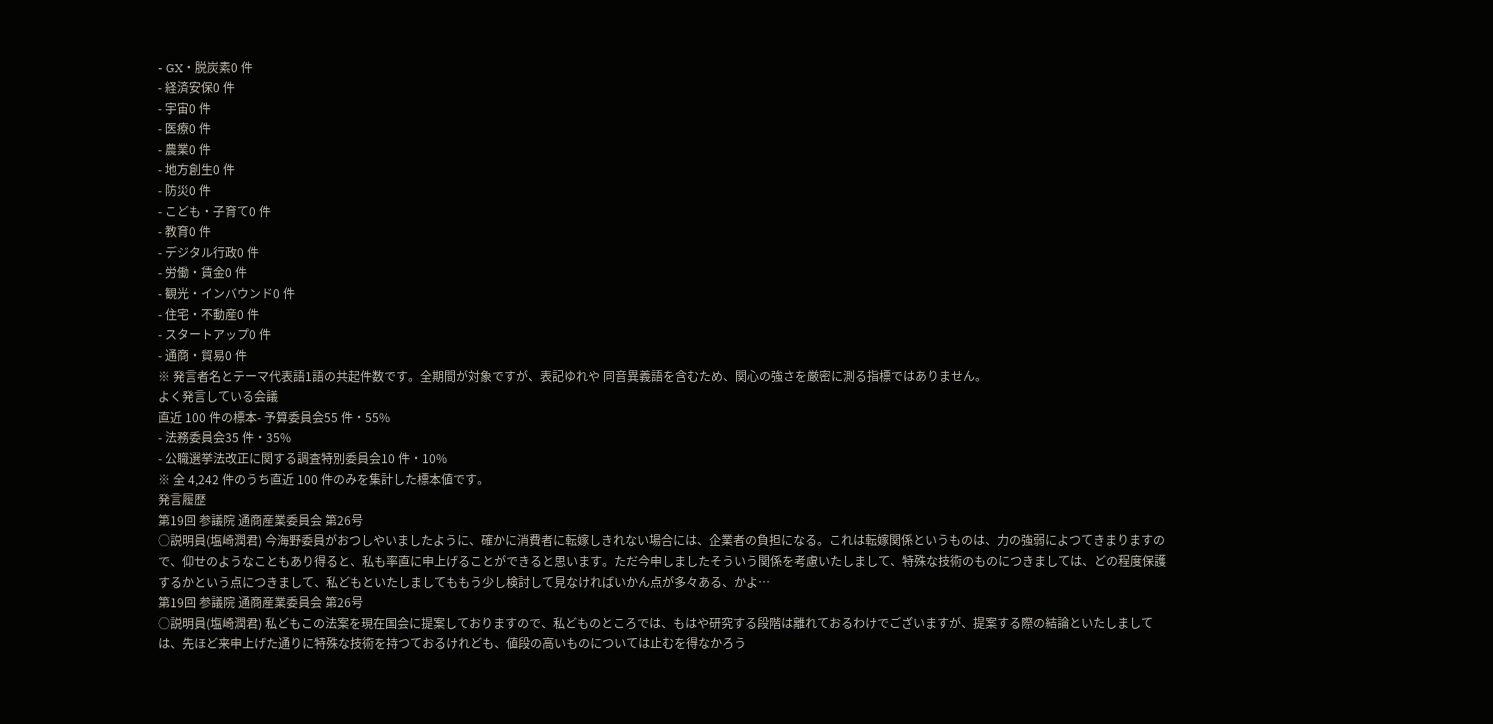- GX・脱炭素0 件
- 経済安保0 件
- 宇宙0 件
- 医療0 件
- 農業0 件
- 地方創生0 件
- 防災0 件
- こども・子育て0 件
- 教育0 件
- デジタル行政0 件
- 労働・賃金0 件
- 観光・インバウンド0 件
- 住宅・不動産0 件
- スタートアップ0 件
- 通商・貿易0 件
※ 発言者名とテーマ代表語1語の共起件数です。全期間が対象ですが、表記ゆれや 同音異義語を含むため、関心の強さを厳密に測る指標ではありません。
よく発言している会議
直近 100 件の標本- 予算委員会55 件・55%
- 法務委員会35 件・35%
- 公職選挙法改正に関する調査特別委員会10 件・10%
※ 全 4,242 件のうち直近 100 件のみを集計した標本値です。
発言履歴
第19回 参議院 通商産業委員会 第26号
○説明員(塩崎潤君) 今海野委員がおつしやいましたように、確かに消費者に転嫁しきれない場合には、企業者の負担になる。これは転嫁関係というものは、力の強弱によつてきまりますので、仰せのようなこともあり得ると、私も率直に申上げることができると思います。ただ今申しましたそういう関係を考慮いたしまして、特殊な技術のものにつきましては、どの程度保護するかという点につきまして、私どもといたしましてももう少し検討して見なければいかん点が多々ある、かよ…
第19回 参議院 通商産業委員会 第26号
○説明員(塩崎潤君) 私どもこの法案を現在国会に提案しておりますので、私どものところでは、もはや研究する段階は離れておるわけでございますが、提案する際の結論といたしましては、先ほど来申上げた通りに特殊な技術を持つておるけれども、値段の高いものについては止むを得なかろう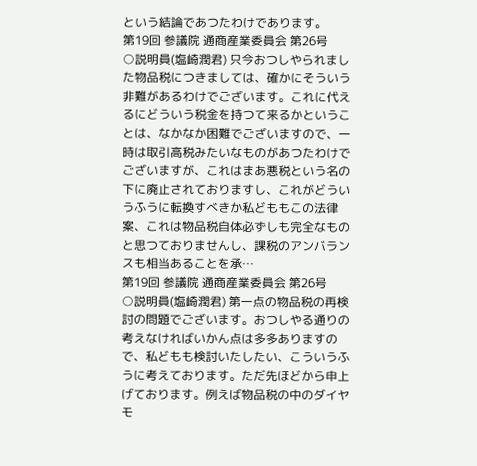という結論であつたわけであります。
第19回 参議院 通商産業委員会 第26号
○説明員(塩崎潤君) 只今おつしやられました物品税につきましては、確かにそういう非難があるわけでございます。これに代えるにどういう税金を持つて来るかということは、なかなか困難でございますので、一時は取引高税みたいなものがあつたわけでございますが、これはまあ悪税という名の下に廃止されておりますし、これがどういうふうに転換すべきか私どももこの法律案、これは物品税自体必ずしも完全なものと思つておりませんし、課税のアンバランスも相当あることを承…
第19回 参議院 通商産業委員会 第26号
○説明員(塩崎潤君) 第一点の物品税の再検討の問題でございます。おつしやる通りの考えなければいかん点は多多ありますので、私どもも検討いたしたい、こういうふうに考えております。ただ先ほどから申上げております。例えば物品税の中のダイヤモ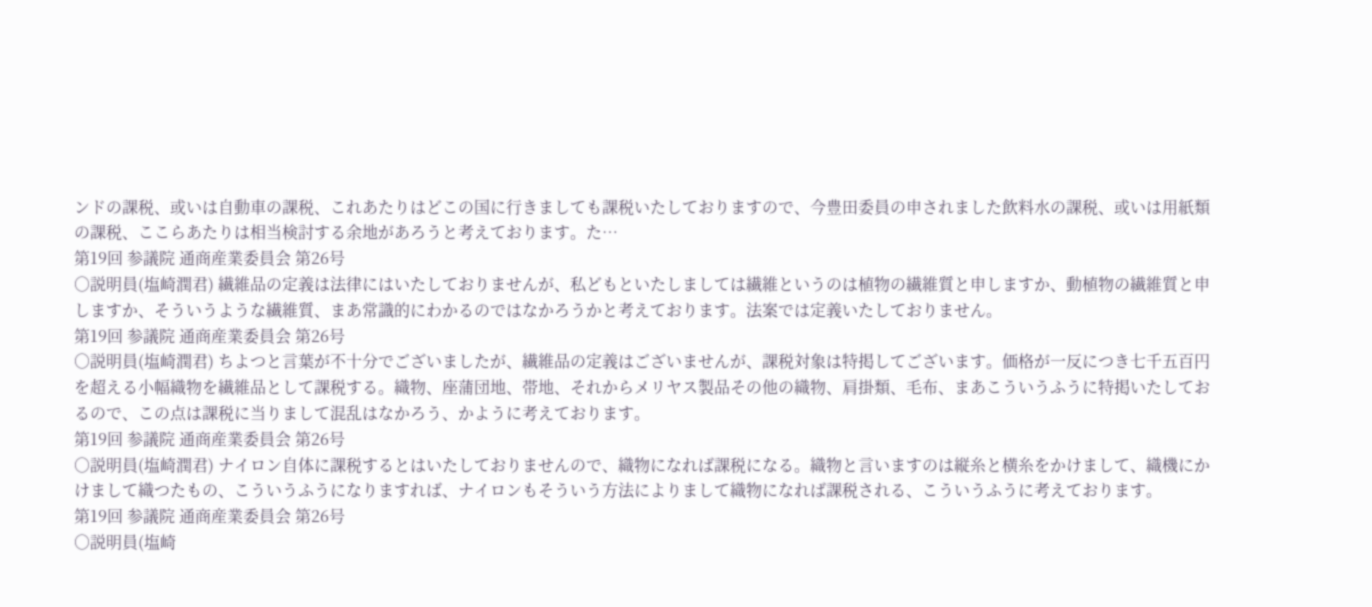ンドの課税、或いは自動車の課税、これあたりはどこの国に行きましても課税いたしておりますので、今豊田委員の申されました飲料水の課税、或いは用紙類の課税、ここらあたりは相当検討する余地があろうと考えております。た…
第19回 参議院 通商産業委員会 第26号
○説明員(塩崎潤君) 繊維品の定義は法律にはいたしておりませんが、私どもといたしましては繊維というのは植物の繊維質と申しますか、動植物の繊維質と申しますか、そういうような繊維質、まあ常識的にわかるのではなかろうかと考えております。法案では定義いたしておりません。
第19回 参議院 通商産業委員会 第26号
○説明員(塩崎潤君) ちよつと言葉が不十分でございましたが、繊維品の定義はございませんが、課税対象は特掲してございます。価格が一反につき七千五百円を超える小幅織物を繊維品として課税する。織物、座蒲団地、帯地、それからメリヤス製品その他の織物、肩掛類、毛布、まあこういうふうに特掲いたしておるので、この点は課税に当りまして混乱はなかろう、かように考えております。
第19回 参議院 通商産業委員会 第26号
○説明員(塩崎潤君) ナイロン自体に課税するとはいたしておりませんので、織物になれば課税になる。織物と言いますのは縦糸と横糸をかけまして、織機にかけまして織つたもの、こういうふうになりますれば、ナイロンもそういう方法によりまして織物になれば課税される、こういうふうに考えております。
第19回 参議院 通商産業委員会 第26号
○説明員(塩崎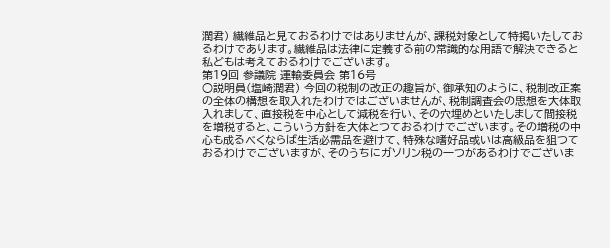潤君) 繊維品と見ておるわけではありませんが、課税対象として特掲いたしておるわけであります。繊維品は法律に定義する前の常識的な用語で解決できると私どもは考えておるわけでございます。
第19回 参議院 運輸委員会 第16号
○説明員(塩崎潤君) 今回の税制の改正の趣旨が、御承知のように、税制改正案の全体の構想を取入れたわけではございませんが、税制調査会の思想を大体取入れまして、直接税を中心として減税を行い、その穴埋めといたしまして間接税を増税すると、こういう方針を大体とつておるわけでございます。その増税の中心も成るべくならば生活必需品を避けて、特殊な嗜好品或いは高級品を狙つておるわけでございますが、そのうちにガソリン税の一つがあるわけでございま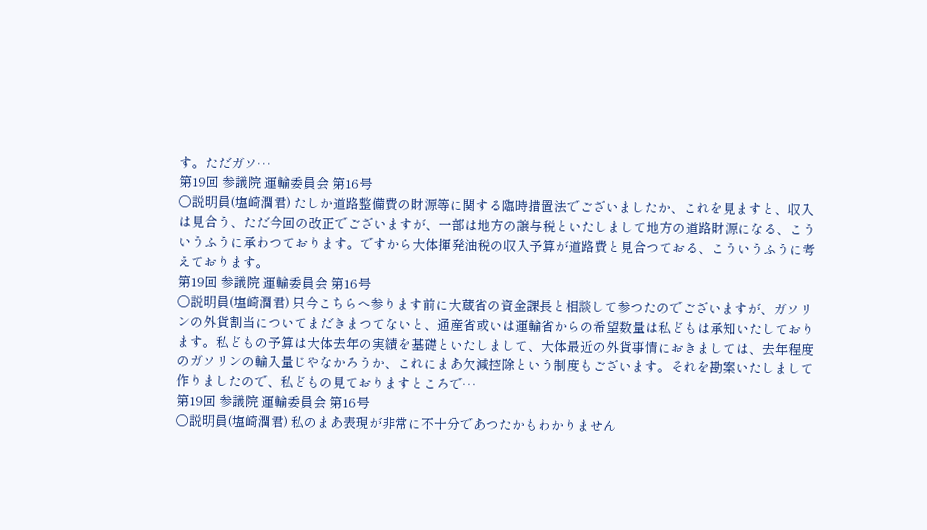す。ただガソ…
第19回 参議院 運輸委員会 第16号
○説明員(塩崎潤君) たしか道路整備費の財源等に関する臨時措置法でございましたか、これを見ますと、収入は見合う、ただ今回の改正でございますが、一部は地方の譲与税といたしまして地方の道路財源になる、こういうふうに承わつております。ですから大体揮発油税の収入予算が道路費と見合つておる、こういうふうに考えております。
第19回 参議院 運輸委員会 第16号
○説明員(塩崎潤君) 只今こちらへ参ります前に大蔵省の資金課長と相談して参つたのでございますが、ガソリンの外貨割当についてまだきまつてないと、通産省或いは運輸省からの希望数量は私どもは承知いたしております。私どもの予算は大体去年の実績を基礎といたしまして、大体最近の外貨事情におきましては、去年程度のガソリンの輸入量じやなかろうか、これにまあ欠減控除という制度もございます。それを勘案いたしまして作りましたので、私どもの見ておりますところで…
第19回 参議院 運輸委員会 第16号
○説明員(塩崎潤君) 私のまあ表現が非常に不十分であつたかもわかりません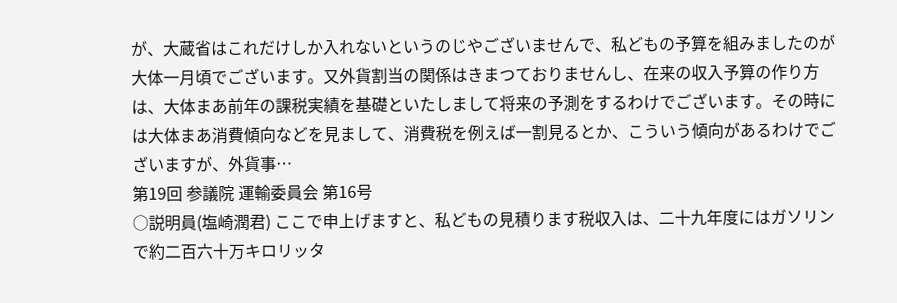が、大蔵省はこれだけしか入れないというのじやございませんで、私どもの予算を組みましたのが大体一月頃でございます。又外貨割当の関係はきまつておりませんし、在来の収入予算の作り方は、大体まあ前年の課税実績を基礎といたしまして将来の予測をするわけでございます。その時には大体まあ消費傾向などを見まして、消費税を例えば一割見るとか、こういう傾向があるわけでございますが、外貨事…
第19回 参議院 運輸委員会 第16号
○説明員(塩崎潤君) ここで申上げますと、私どもの見積ります税収入は、二十九年度にはガソリンで約二百六十万キロリッタ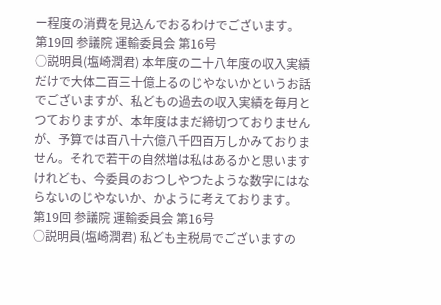ー程度の消費を見込んでおるわけでございます。
第19回 参議院 運輸委員会 第16号
○説明員(塩崎潤君) 本年度の二十八年度の収入実績だけで大体二百三十億上るのじやないかというお話でございますが、私どもの過去の収入実績を毎月とつておりますが、本年度はまだ締切つておりませんが、予算では百八十六億八千四百万しかみておりません。それで若干の自然増は私はあるかと思いますけれども、今委員のおつしやつたような数字にはならないのじやないか、かように考えております。
第19回 参議院 運輸委員会 第16号
○説明員(塩崎潤君) 私ども主税局でございますの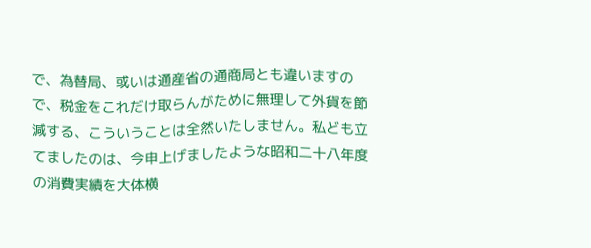で、為替局、或いは通産省の通商局とも違いますので、税金をこれだけ取らんがために無理して外貨を節減する、こういうことは全然いたしません。私ども立てましたのは、今申上げましたような昭和二十八年度の消費実績を大体横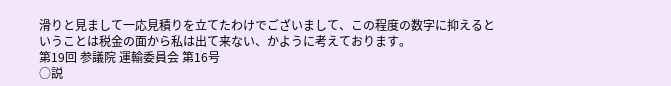滑りと見まして一応見積りを立てたわけでございまして、この程度の数字に抑えるということは税金の面から私は出て来ない、かように考えております。
第19回 参議院 運輸委員会 第16号
○説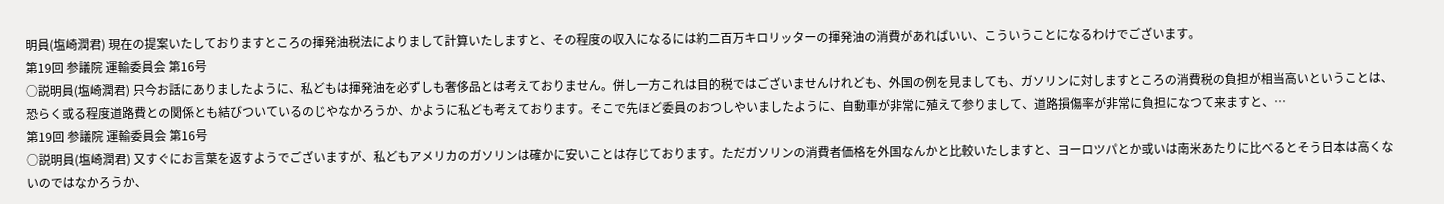明員(塩崎潤君) 現在の提案いたしておりますところの揮発油税法によりまして計算いたしますと、その程度の収入になるには約二百万キロリッターの揮発油の消費があればいい、こういうことになるわけでございます。
第19回 参議院 運輸委員会 第16号
○説明員(塩崎潤君) 只今お話にありましたように、私どもは揮発油を必ずしも奢侈品とは考えておりません。併し一方これは目的税ではございませんけれども、外国の例を見ましても、ガソリンに対しますところの消費税の負担が相当高いということは、恐らく或る程度道路費との関係とも結びついているのじやなかろうか、かように私ども考えております。そこで先ほど委員のおつしやいましたように、自動車が非常に殖えて参りまして、道路損傷率が非常に負担になつて来ますと、…
第19回 参議院 運輸委員会 第16号
○説明員(塩崎潤君) 又すぐにお言葉を返すようでございますが、私どもアメリカのガソリンは確かに安いことは存じております。ただガソリンの消費者価格を外国なんかと比較いたしますと、ヨーロツパとか或いは南米あたりに比べるとそう日本は高くないのではなかろうか、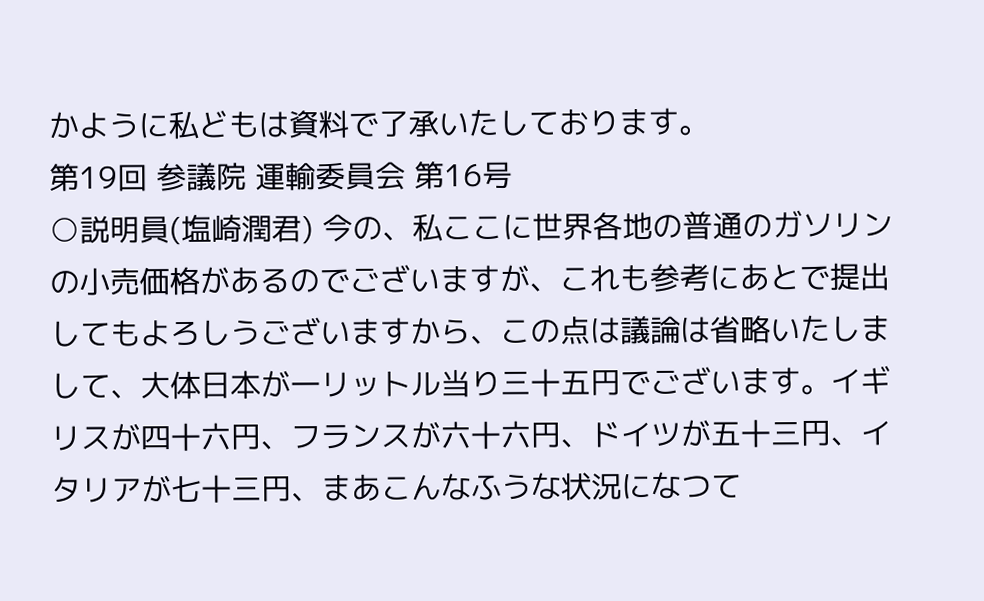かように私どもは資料で了承いたしております。
第19回 参議院 運輸委員会 第16号
○説明員(塩崎潤君) 今の、私ここに世界各地の普通のガソリンの小売価格があるのでございますが、これも参考にあとで提出してもよろしうございますから、この点は議論は省略いたしまして、大体日本が一リットル当り三十五円でございます。イギリスが四十六円、フランスが六十六円、ドイツが五十三円、イタリアが七十三円、まあこんなふうな状況になつて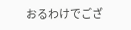おるわけでござ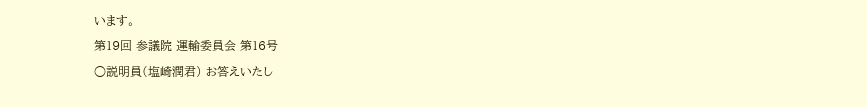います。
第19回 参議院 運輸委員会 第16号
○説明員(塩崎潤君) お答えいたし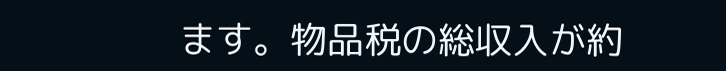ます。物品税の総収入が約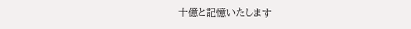十億と記憶いたします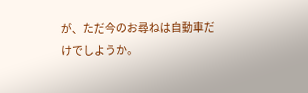が、ただ今のお尋ねは自動車だけでしようか。